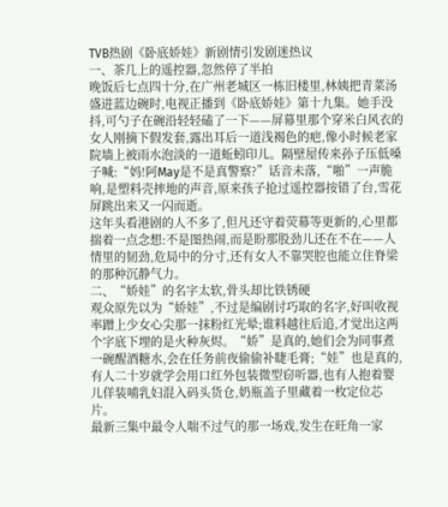TVB热剧《卧底娇娃》新剧情引发剧迷热议
一、茶几上的遥控器,忽然停了半拍
晚饭后七点四十分,在广州老城区一栋旧楼里,林姨把青菜汤盛进蓝边碗时,电视正播到《卧底娇娃》第十九集。她手没抖,可勺子在碗沿轻轻磕了一下——屏幕里那个穿米白风衣的女人刚摘下假发套,露出耳后一道浅褐色的疤,像小时候老家院墙上被雨水泡淡的一道蚯蚓印儿。隔壁屋传来孙子压低嗓子喊:“妈!阿May是不是真警察?”话音未落,“啪”一声脆响,是塑料壳摔地的声音,原来孩子抢过遥控器按错了台,雪花屏跳出来又一闪而逝。
这年头看港剧的人不多了,但凡还守着荧幕等更新的,心里都揣着一点念想:不是图热闹,而是盼那股劲儿还在不在——人情里的韧劲,危局中的分寸,还有女人不靠哭腔也能立住脊梁的那种沉静气力。
二、“娇娃”的名字太软,骨头却比铁锈硬
观众原先以为“娇娃”,不过是编剧讨巧取的名字,好叫收视率蹭上少女心尖那一抹粉红光晕;谁料越往后追,才觉出这两个字底下埋的是火种灰烬。“娇”是真的,她们会为同事煮一碗醒酒糖水,会在任务前夜偷偷补睫毛膏;“娃”也是真的,有人二十岁就学会用口红外包装微型窃听器,也有人抱着婴儿佯装哺乳妇混入码头货仓,奶瓶盖子里藏着一枚定位芯片。
最新三集中最令人喘不过气的那一场戏,发生在旺角一家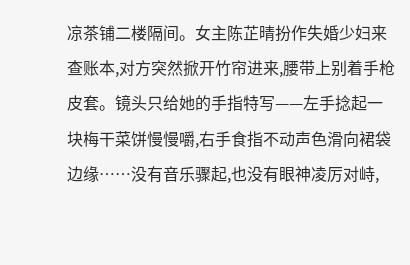凉茶铺二楼隔间。女主陈芷晴扮作失婚少妇来查账本,对方突然掀开竹帘进来,腰带上别着手枪皮套。镜头只给她的手指特写——左手捻起一块梅干菜饼慢慢嚼,右手食指不动声色滑向裙袋边缘……没有音乐骤起,也没有眼神凌厉对峙,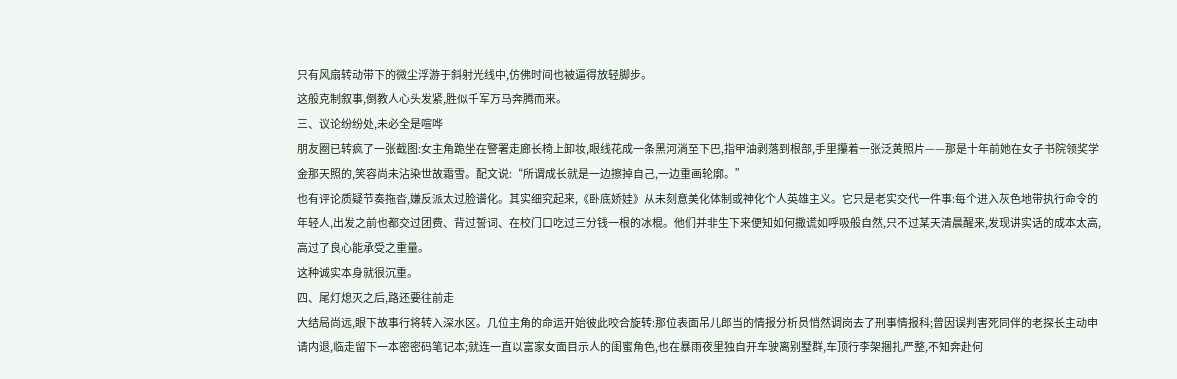只有风扇转动带下的微尘浮游于斜射光线中,仿佛时间也被逼得放轻脚步。
这般克制叙事,倒教人心头发紧,胜似千军万马奔腾而来。
三、议论纷纷处,未必全是喧哗
朋友圈已转疯了一张截图:女主角跪坐在警署走廊长椅上卸妆,眼线花成一条黑河淌至下巴,指甲油剥落到根部,手里攥着一张泛黄照片——那是十年前她在女子书院领奖学金那天照的,笑容尚未沾染世故霜雪。配文说:“所谓成长就是一边擦掉自己,一边重画轮廓。”
也有评论质疑节奏拖沓,嫌反派太过脸谱化。其实细究起来,《卧底娇娃》从未刻意美化体制或神化个人英雄主义。它只是老实交代一件事:每个进入灰色地带执行命令的年轻人,出发之前也都交过团费、背过誓词、在校门口吃过三分钱一根的冰棍。他们并非生下来便知如何撒谎如呼吸般自然,只不过某天清晨醒来,发现讲实话的成本太高,高过了良心能承受之重量。
这种诚实本身就很沉重。
四、尾灯熄灭之后,路还要往前走
大结局尚远,眼下故事行将转入深水区。几位主角的命运开始彼此咬合旋转:那位表面吊儿郎当的情报分析员悄然调岗去了刑事情报科;曾因误判害死同伴的老探长主动申请内退,临走留下一本密密码笔记本;就连一直以富家女面目示人的闺蜜角色,也在暴雨夜里独自开车驶离别墅群,车顶行李架捆扎严整,不知奔赴何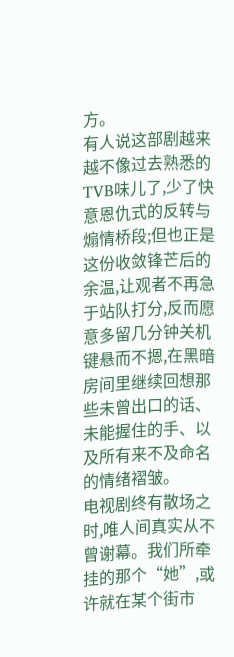方。
有人说这部剧越来越不像过去熟悉的TVB味儿了,少了快意恩仇式的反转与煽情桥段;但也正是这份收敛锋芒后的余温,让观者不再急于站队打分,反而愿意多留几分钟关机键悬而不摁,在黑暗房间里继续回想那些未曾出口的话、未能握住的手、以及所有来不及命名的情绪褶皱。
电视剧终有散场之时,唯人间真实从不曾谢幕。我们所牵挂的那个“她”,或许就在某个街市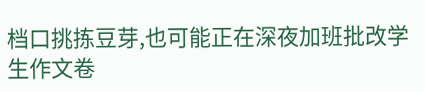档口挑拣豆芽,也可能正在深夜加班批改学生作文卷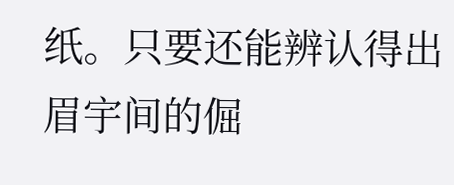纸。只要还能辨认得出眉宇间的倔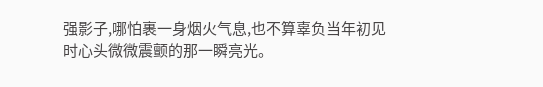强影子,哪怕裹一身烟火气息,也不算辜负当年初见时心头微微震颤的那一瞬亮光。